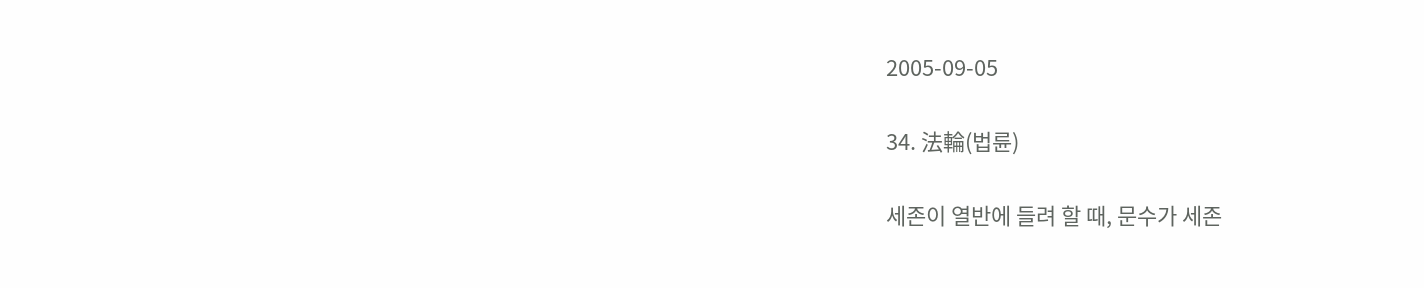2005-09-05

34. 法輪(법륜)

세존이 열반에 들려 할 때, 문수가 세존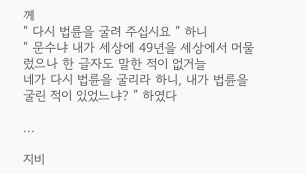께
“ 다시 법륜을 굴려 주십시요 ” 하니
“ 문수냐 내가 세상에 49년을 세상에서 머물렀으나 한 글자도 말한 적이 없거늘
네가 다시 법륜을 굴리라 하니, 내가 법륜을 굴린 적이 있었느냐? ” 하였다

...

지비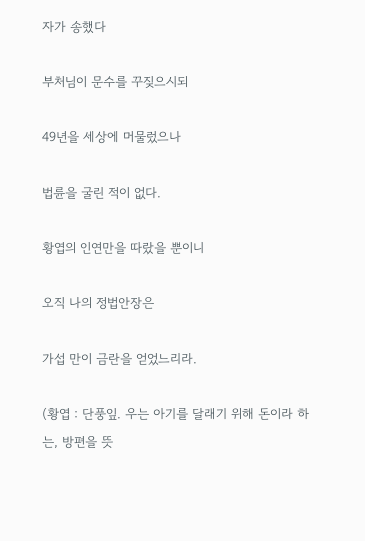자가 송했다

부처님이 문수를 꾸짖으시되

49년을 세상에 머물렀으나

법륜을 굴린 적이 없다.

황엽의 인연만을 따랐을 뿐이니

오직 나의 정법안장은

가섭 만이 금란을 얻었느리라.

(황엽 : 단풍잎. 우는 아기를 달래기 위해 돈이라 하는, 방편을 뜻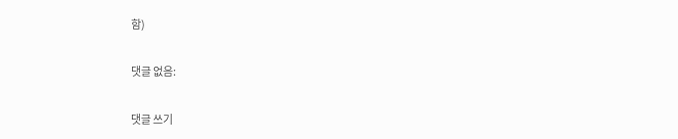함)

댓글 없음:

댓글 쓰기